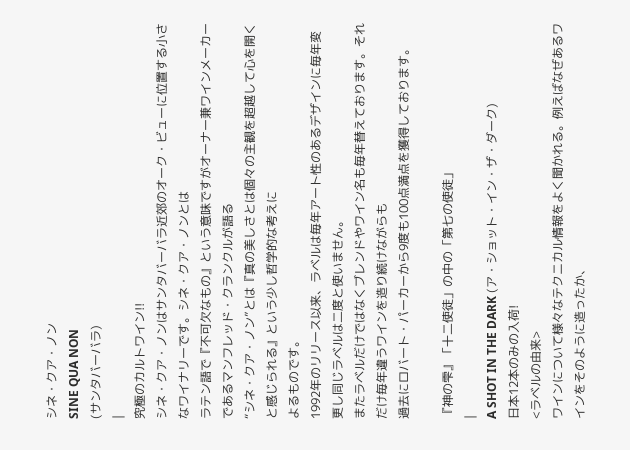シネ・クア・ノン
SINE QUA NON
(サンタバーバラ)
|
究極のカルトワイン!!
シネ・クア・ノンはサンタバーバラ近郊のオーク・ビューに位置する小さなワイナリーです。シネ・クア・ノンとは
ラテン語で『不可欠なもの』という意味ですがオーナー兼ワインメーカーであるマンフレッド・クランクルが語る
“シネ・クア・ノン”とは『真の美しさとは個々の主観を超越して心を開くと感じられる』という少し哲学的な考えに
よるものです。
1992年のリリース以来、ラベルは毎年アート性のあるデザインに毎年変更し同じラベルは二度と使いません。
またラベルだけではなくブレンドやワイン名も毎年替えております。それだけ毎年違うワインを造り続けながらも
過去にロバート・パーカーから9度も100点満点を獲得しております。

『神の雫』「十二使徒」の中の「第七の使徒」
|
A SHOT IN THE DARK (ア・ショット・イン・ザ・ダーク)
日本12本のみの入荷!
<ラベルの由来>
ワインについて様々なテクニカル情報をよく聞かれる。例えばなぜあるワインをそのように造ったか、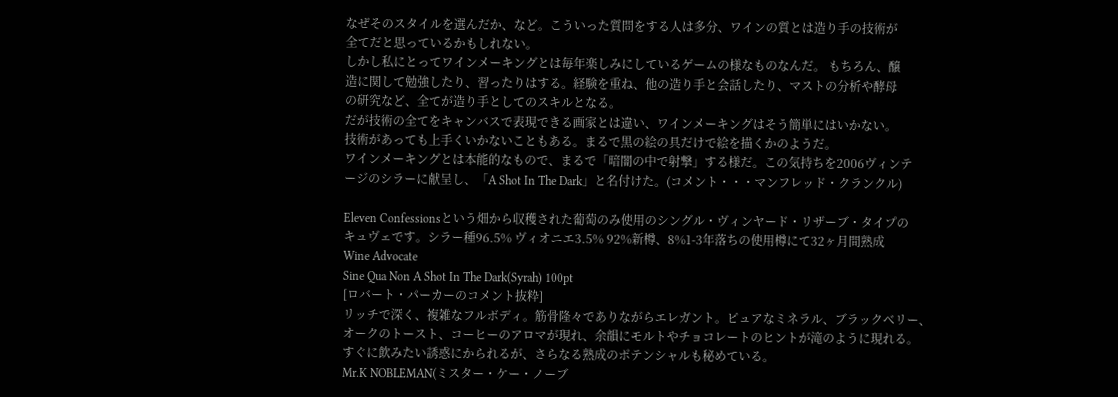なぜそのスタイルを選んだか、など。こういった質問をする人は多分、ワインの質とは造り手の技術が
全てだと思っているかもしれない。
しかし私にとってワインメーキングとは毎年楽しみにしているゲームの様なものなんだ。 もちろん、醸
造に関して勉強したり、習ったりはする。経験を重ね、他の造り手と会話したり、マストの分析や酵母
の研究など、全てが造り手としてのスキルとなる。
だが技術の全てをキャンバスで表現できる画家とは違い、ワインメーキングはそう簡単にはいかない。
技術があっても上手くいかないこともある。まるで黒の絵の具だけで絵を描くかのようだ。
ワインメーキングとは本能的なもので、まるで「暗闇の中で射撃」する様だ。この気持ちを2006ヴィンテ
ージのシラーに献呈し、「A Shot In The Dark」と名付けた。(コメント・・・マンフレッド・クランクル)

Eleven Confessionsという畑から収穫された葡萄のみ使用のシングル・ヴィンヤード・リザーブ・タイプの
キュヴェです。シラー種96.5% ヴィオニエ3.5% 92%新樽、8%1-3年落ちの使用樽にて32ヶ月間熟成
Wine Advocate
Sine Qua Non A Shot In The Dark(Syrah) 100pt
[ロバート・パーカーのコメント抜粋]
リッチで深く、複雑なフルボディ。筋骨隆々でありながらエレガント。ピュアなミネラル、ブラックベリー、
オークのトースト、コーヒーのアロマが現れ、余韻にモルトやチョコレートのヒントが滝のように現れる。
すぐに飲みたい誘惑にかられるが、さらなる熟成のポテンシャルも秘めている。
Mr.K NOBLEMAN(ミスター・ケー・ノーブ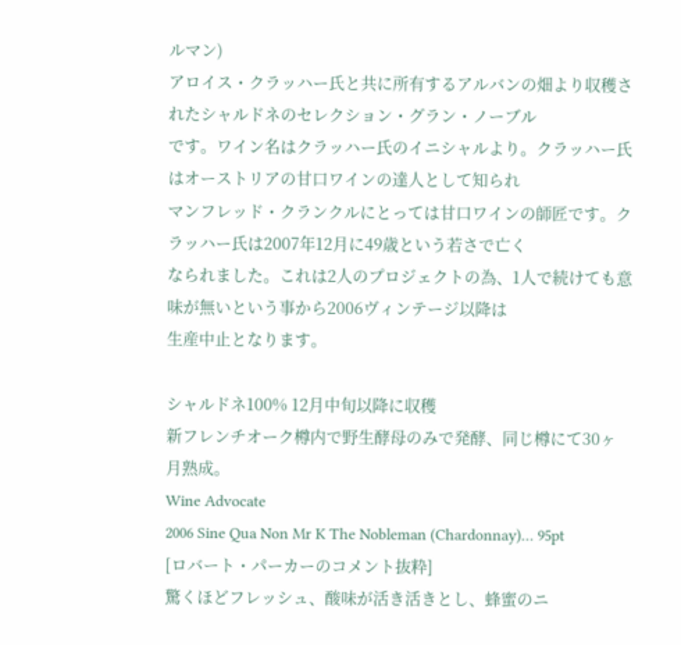ルマン)
アロイス・クラッハー氏と共に所有するアルバンの畑より収穫されたシャルドネのセレクション・グラン・ノーブル
です。ワイン名はクラッハー氏のイニシャルより。クラッハー氏はオーストリアの甘口ワインの達人として知られ
マンフレッド・クランクルにとっては甘口ワインの師匠です。クラッハー氏は2007年12月に49歳という若さで亡く
なられました。これは2人のプロジェクトの為、1人で続けても意味が無いという事から2006ヴィンテージ以降は
生産中止となります。

シャルドネ100% 12月中旬以降に収穫
新フレンチオーク樽内で野生酵母のみで発酵、同じ樽にて30ヶ月熟成。
Wine Advocate
2006 Sine Qua Non Mr K The Nobleman (Chardonnay)… 95pt
[ロバート・パーカーのコメント抜粋]
驚くほどフレッシュ、酸味が活き活きとし、蜂蜜のニ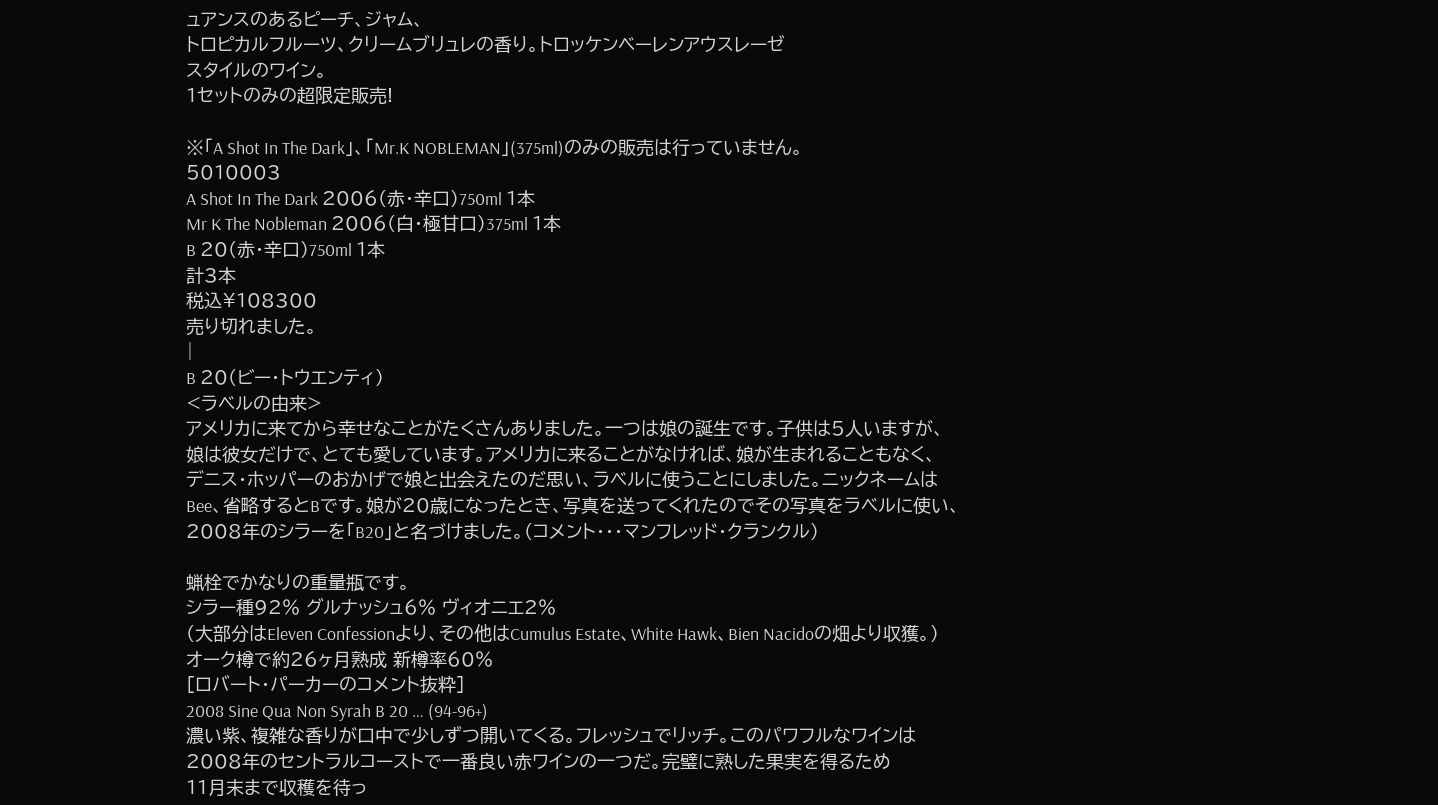ュアンスのあるピーチ、ジャム、
トロピカルフルーツ、クリームブリュレの香り。トロッケンベーレンアウスレーゼ
スタイルのワイン。
1セットのみの超限定販売!

※「A Shot In The Dark」、「Mr.K NOBLEMAN」(375ml)のみの販売は行っていません。
5010003
A Shot In The Dark 2006(赤・辛口)750ml 1本
Mr K The Nobleman 2006(白・極甘口)375ml 1本
B 20(赤・辛口)750ml 1本
計3本
税込¥108300
売り切れました。
|
B 20(ビー・トウエンティ)
<ラベルの由来>
アメリカに来てから幸せなことがたくさんありました。一つは娘の誕生です。子供は5人いますが、
娘は彼女だけで、とても愛しています。アメリカに来ることがなければ、娘が生まれることもなく、
デニス・ホッパーのおかげで娘と出会えたのだ思い、ラベルに使うことにしました。ニックネームは
Bee、省略するとBです。娘が20歳になったとき、写真を送ってくれたのでその写真をラベルに使い、
2008年のシラーを「B20」と名づけました。(コメント・・・マンフレッド・クランクル)

蝋栓でかなりの重量瓶です。
シラー種92% グルナッシュ6% ヴィオニエ2%
(大部分はEleven Confessionより、その他はCumulus Estate、White Hawk、Bien Nacidoの畑より収獲。)
オーク樽で約26ヶ月熟成 新樽率60%
[ロバート・パーカーのコメント抜粋]
2008 Sine Qua Non Syrah B 20 … (94-96+)
濃い紫、複雑な香りが口中で少しずつ開いてくる。フレッシュでリッチ。このパワフルなワインは
2008年のセントラルコーストで一番良い赤ワインの一つだ。完璧に熟した果実を得るため
11月末まで収穫を待っ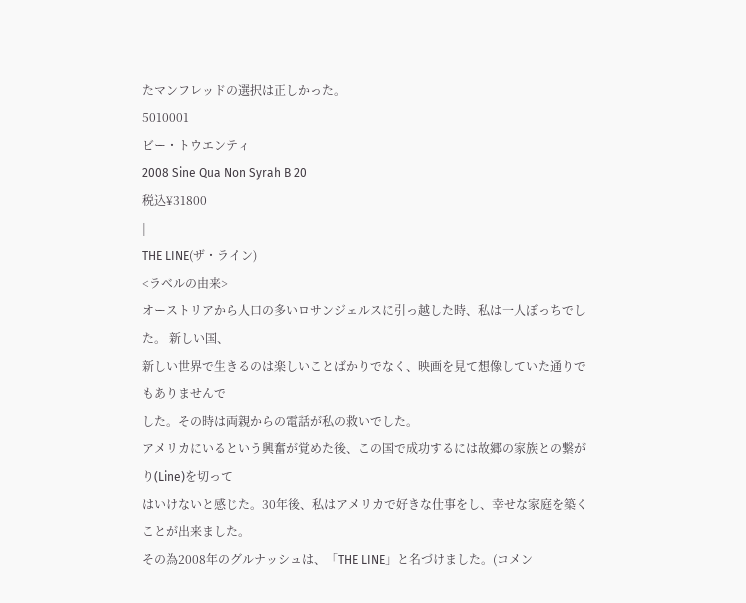たマンフレッドの選択は正しかった。
5010001
ビー・トウエンティ
2008 Sine Qua Non Syrah B 20
税込¥31800
|
THE LINE(ザ・ライン)
<ラベルの由来>
オーストリアから人口の多いロサンジェルスに引っ越した時、私は一人ぼっちでした。 新しい国、
新しい世界で生きるのは楽しいことばかりでなく、映画を見て想像していた通りでもありませんで
した。その時は両親からの電話が私の救いでした。
アメリカにいるという興奮が覚めた後、この国で成功するには故郷の家族との繋がり(Line)を切って
はいけないと感じた。30年後、私はアメリカで好きな仕事をし、幸せな家庭を築くことが出来ました。
その為2008年のグルナッシュは、「THE LINE」と名づけました。(コメン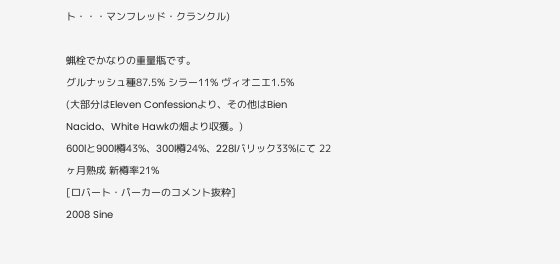ト・・・マンフレッド・クランクル)

蝋栓でかなりの重量瓶です。
グルナッシュ種87.5% シラー11% ヴィオニエ1.5%
(大部分はEleven Confessionより、その他はBien Nacido、White Hawkの畑より収獲。)
600lと900l樽43%、300l樽24%、228lバリック33%にて 22ヶ月熟成 新樽率21%
[ロバート・パーカーのコメント抜粋]
2008 Sine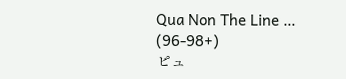Qua Non The Line … (96-98+)
ピュ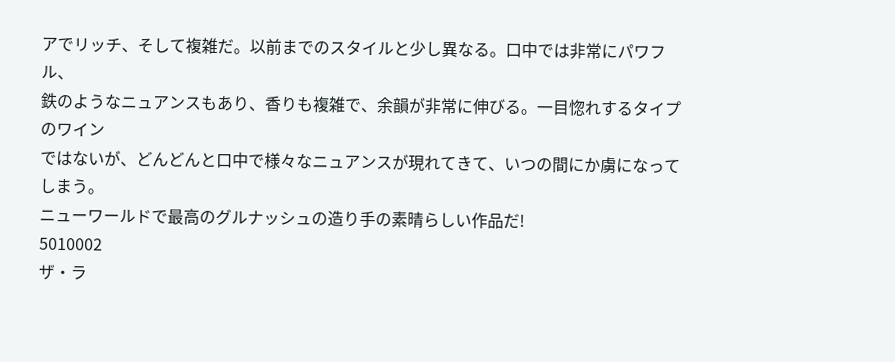アでリッチ、そして複雑だ。以前までのスタイルと少し異なる。口中では非常にパワフル、
鉄のようなニュアンスもあり、香りも複雑で、余韻が非常に伸びる。一目惚れするタイプのワイン
ではないが、どんどんと口中で様々なニュアンスが現れてきて、いつの間にか虜になってしまう。
ニューワールドで最高のグルナッシュの造り手の素晴らしい作品だ!
5010002
ザ・ラ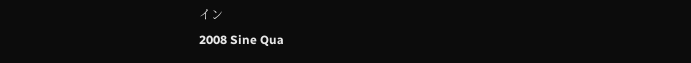イン
2008 Sine Qua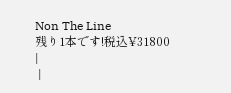Non The Line
残り1本です!税込¥31800
|
 |